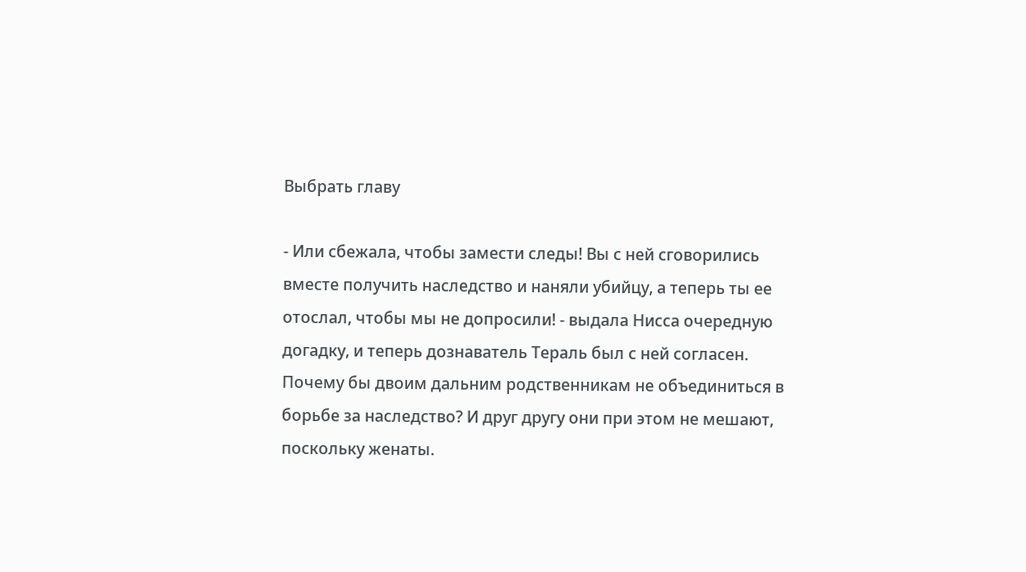Выбрать главу

- Или сбежала, чтобы замести следы! Вы с ней сговорились вместе получить наследство и наняли убийцу, а теперь ты ее отослал, чтобы мы не допросили! - выдала Нисса очередную догадку, и теперь дознаватель Тераль был с ней согласен. Почему бы двоим дальним родственникам не объединиться в борьбе за наследство? И друг другу они при этом не мешают, поскольку женаты.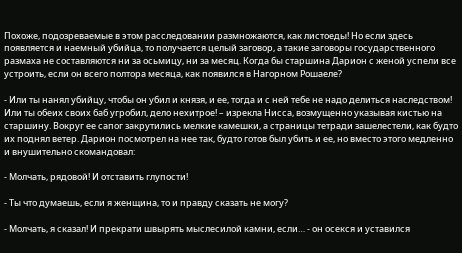Похоже, подозреваемые в этом расследовании размножаются, как листоеды! Но если здесь появляется и наемный убийца, то получается целый заговор, а такие заговоры государственного размаха не составляются ни за осьмицу, ни за месяц. Когда бы старшина Дарион с женой успели все устроить, если он всего полтора месяца, как появился в Нагорном Рошаеле?

- Или ты нанял убийцу, чтобы он убил и князя, и ее, тогда и с ней тебе не надо делиться наследством! Или ты обеих своих баб угробил, дело нехитрое! – изрекла Нисса, возмущенно указывая кистью на старшину. Вокруг ее сапог закрутились мелкие камешки, а страницы тетради зашелестели, как будто их поднял ветер. Дарион посмотрел на нее так, будто готов был убить и ее, но вместо этого медленно и внушительно скомандовал:

- Молчать, рядовой! И отставить глупости!

- Ты что думаешь, если я женщина, то и правду сказать не могу?

- Молчать, я сказал! И прекрати швырять мыслесилой камни, если… - он осекся и уставился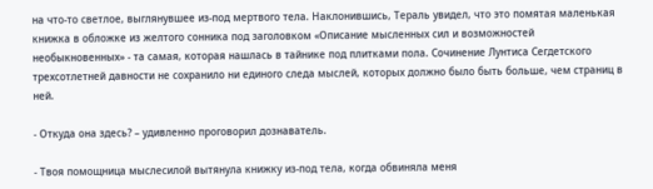на что-то светлое, выглянувшее из-под мертвого тела. Наклонившись, Тераль увидел, что это помятая маленькая книжка в обложке из желтого сонника под заголовком «Описание мысленных сил и возможностей необыкновенных» - та самая, которая нашлась в тайнике под плитками пола. Сочинение Лунтиса Сегдетского трехсотлетней давности не сохранило ни единого следа мыслей, которых должно было быть больше, чем страниц в ней.

- Откуда она здесь? – удивленно проговорил дознаватель.

- Твоя помощница мыслесилой вытянула книжку из-под тела, когда обвиняла меня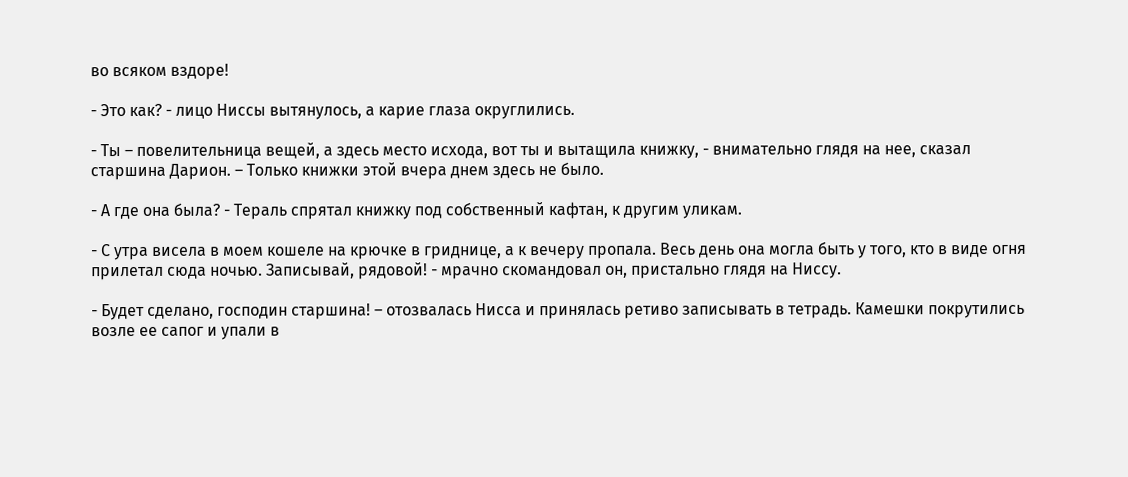во всяком вздоре!

- Это как? - лицо Ниссы вытянулось, а карие глаза округлились.

- Ты – повелительница вещей, а здесь место исхода, вот ты и вытащила книжку, - внимательно глядя на нее, сказал старшина Дарион. – Только книжки этой вчера днем здесь не было.

- А где она была? - Тераль спрятал книжку под собственный кафтан, к другим уликам.

- С утра висела в моем кошеле на крючке в гриднице, а к вечеру пропала. Весь день она могла быть у того, кто в виде огня прилетал сюда ночью. Записывай, рядовой! - мрачно скомандовал он, пристально глядя на Ниссу.

- Будет сделано, господин старшина! – отозвалась Нисса и принялась ретиво записывать в тетрадь. Камешки покрутились возле ее сапог и упали в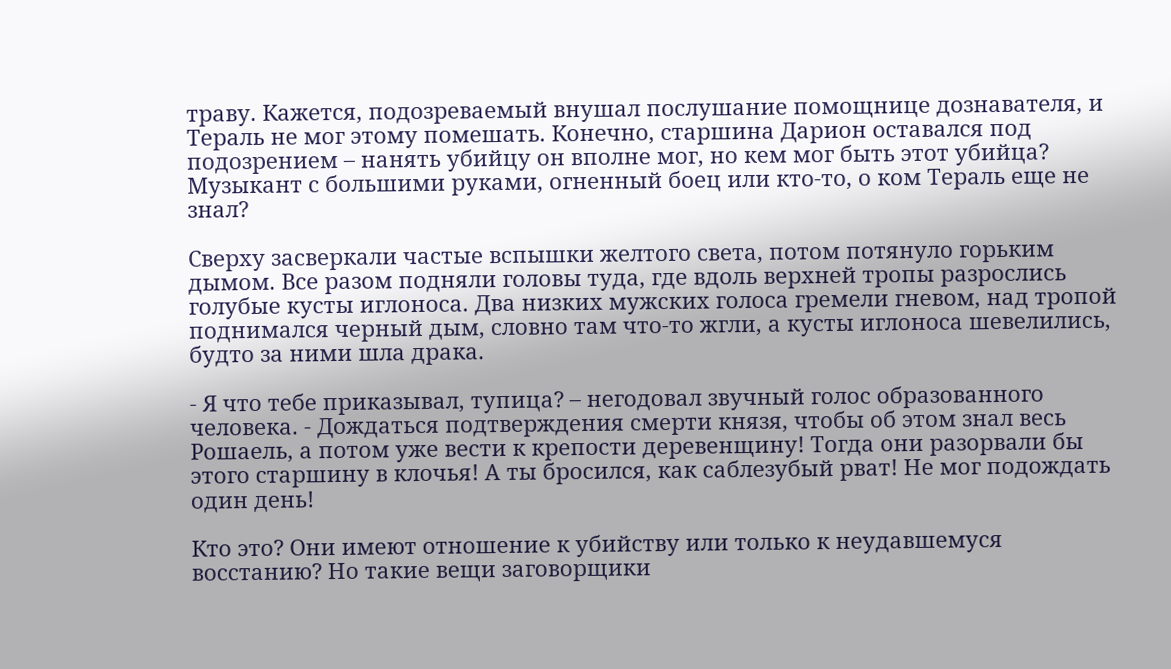траву. Кажется, подозреваемый внушал послушание помощнице дознавателя, и Тераль не мог этому помешать. Конечно, старшина Дарион оставался под подозрением – нанять убийцу он вполне мог, но кем мог быть этот убийца? Музыкант с большими руками, огненный боец или кто-то, о ком Тераль еще не знал?

Сверху засверкали частые вспышки желтого света, потом потянуло горьким дымом. Все разом подняли головы туда, где вдоль верхней тропы разрослись голубые кусты иглоноса. Два низких мужских голоса гремели гневом, над тропой поднимался черный дым, словно там что-то жгли, а кусты иглоноса шевелились, будто за ними шла драка.

- Я что тебе приказывал, тупица? – негодовал звучный голос образованного человека. - Дождаться подтверждения смерти князя, чтобы об этом знал весь Рошаель, а потом уже вести к крепости деревенщину! Тогда они разорвали бы этого старшину в клочья! А ты бросился, как саблезубый рват! Не мог подождать один день!

Кто это? Они имеют отношение к убийству или только к неудавшемуся восстанию? Но такие вещи заговорщики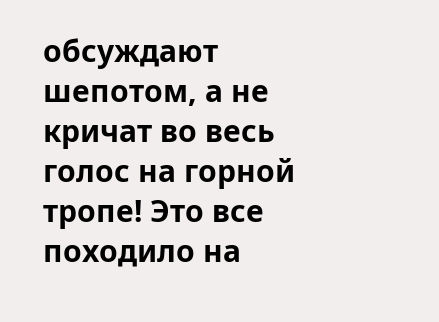обсуждают шепотом, а не кричат во весь голос на горной тропе! Это все походило на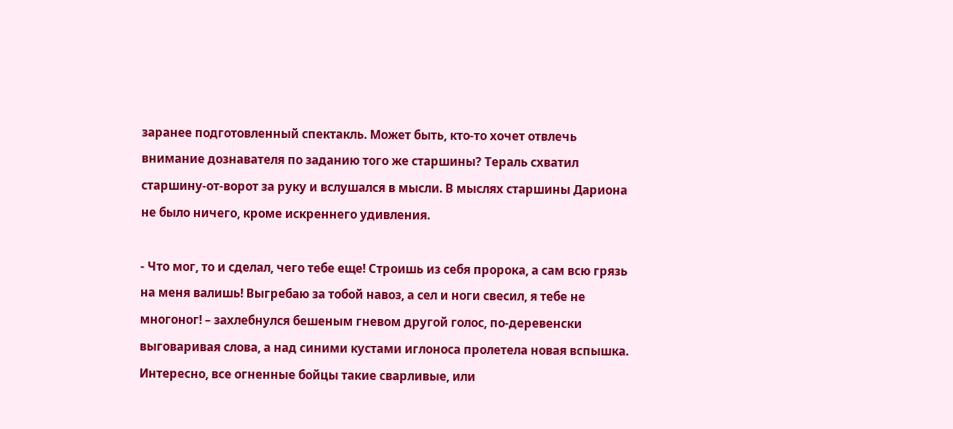заранее подготовленный спектакль. Может быть, кто-то хочет отвлечь внимание дознавателя по заданию того же старшины? Тераль схватил старшину-от-ворот за руку и вслушался в мысли. В мыслях старшины Дариона не было ничего, кроме искреннего удивления.

- Что мог, то и сделал, чего тебе еще! Строишь из себя пророка, а сам всю грязь на меня валишь! Выгребаю за тобой навоз, а сел и ноги свесил, я тебе не многоног! – захлебнулся бешеным гневом другой голос, по-деревенски выговаривая слова, а над синими кустами иглоноса пролетела новая вспышка. Интересно, все огненные бойцы такие сварливые, или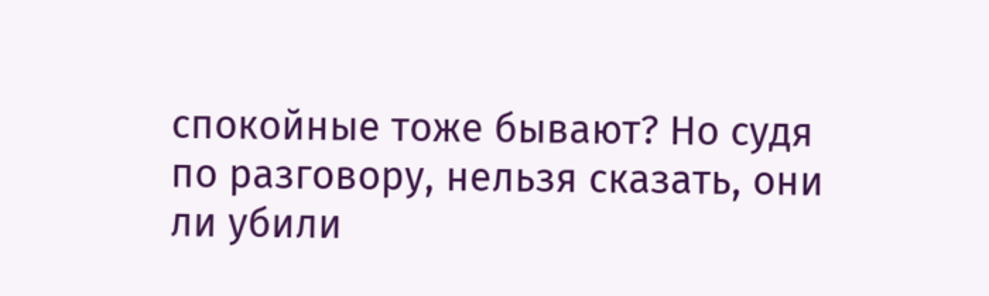спокойные тоже бывают? Но судя по разговору, нельзя сказать, они ли убили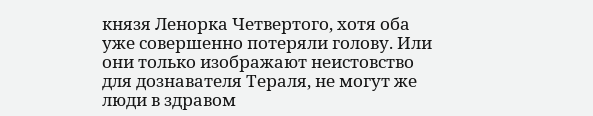князя Ленорка Четвертого, хотя оба уже совершенно потеряли голову. Или они только изображают неистовство для дознавателя Тераля, не могут же люди в здравом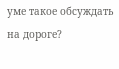уме такое обсуждать на дороге?